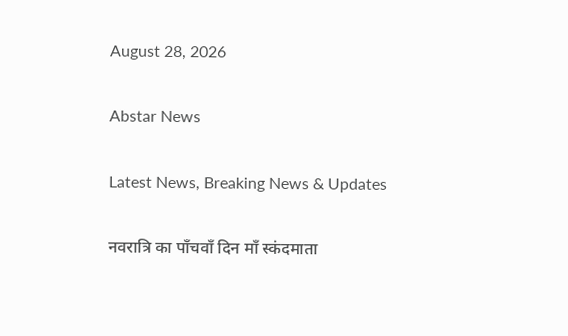August 28, 2026

Abstar News

Latest News, Breaking News & Updates

नवरात्रि का पाँचवाँ दिन माँ स्कंदमाता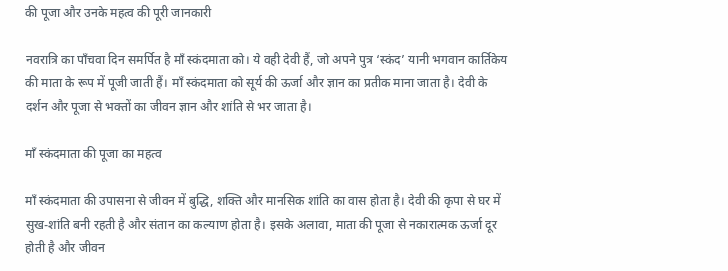की पूजा और उनके महत्व की पूरी जानकारी

नवरात्रि का पाँचवा दिन समर्पित है माँ स्कंदमाता को। ये वही देवी हैं, जो अपने पुत्र ‘स्कंद’ यानी भगवान कार्तिकेय की माता के रूप में पूजी जाती हैं। माँ स्कंदमाता को सूर्य की ऊर्जा और ज्ञान का प्रतीक माना जाता है। देवी के दर्शन और पूजा से भक्तों का जीवन ज्ञान और शांति से भर जाता है।

माँ स्कंदमाता की पूजा का महत्व

माँ स्कंदमाता की उपासना से जीवन में बुद्धि, शक्ति और मानसिक शांति का वास होता है। देवी की कृपा से घर में सुख-शांति बनी रहती है और संतान का कल्याण होता है। इसके अलावा, माता की पूजा से नकारात्मक ऊर्जा दूर होती है और जीवन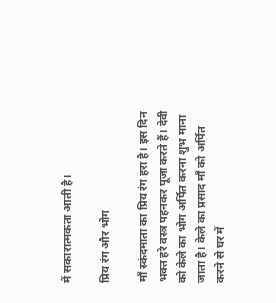में सकारात्मकता आती है।

प्रिय रंग और भोग

माँ स्कंदमाता का प्रिय रंग हरा है। इस दिन भक्त हरे वस्त्र पहनकर पूजा करते हैं। देवी को केले का भोग अर्पित करना शुभ माना जाता है। केले का प्रसाद माँ को अर्पित करने से घर में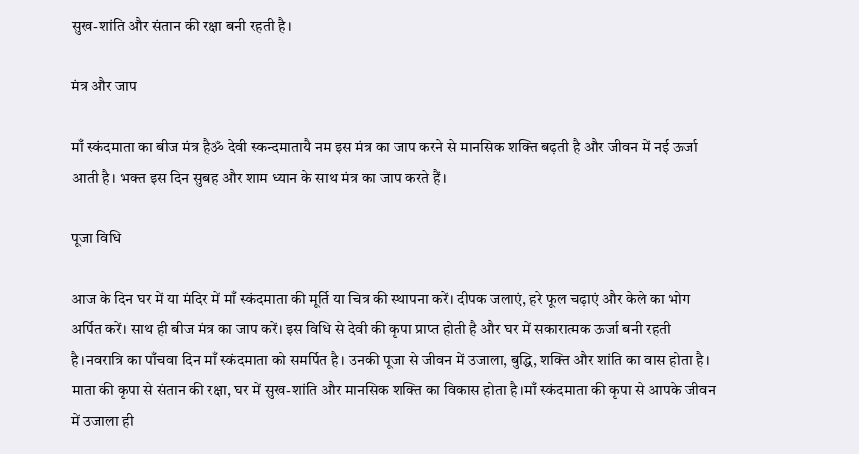सुख-शांति और संतान की रक्षा बनी रहती है।

मंत्र और जाप

माँ स्कंदमाता का बीज मंत्र हैॐ देवी स्कन्दमातायै नम इस मंत्र का जाप करने से मानसिक शक्ति बढ़ती है और जीवन में नई ऊर्जा आती है। भक्त इस दिन सुबह और शाम ध्यान के साथ मंत्र का जाप करते हैं।

पूजा विधि

आज के दिन घर में या मंदिर में माँ स्कंदमाता की मूर्ति या चित्र की स्थापना करें। दीपक जलाएं, हरे फूल चढ़ाएं और केले का भोग अर्पित करें। साथ ही बीज मंत्र का जाप करें। इस विधि से देवी की कृपा प्राप्त होती है और घर में सकारात्मक ऊर्जा बनी रहती है।नवरात्रि का पाँचवा दिन माँ स्कंदमाता को समर्पित है। उनकी पूजा से जीवन में उजाला, बुद्धि, शक्ति और शांति का वास होता है। माता की कृपा से संतान की रक्षा, घर में सुख-शांति और मानसिक शक्ति का विकास होता है।माँ स्कंदमाता की कृपा से आपके जीवन में उजाला ही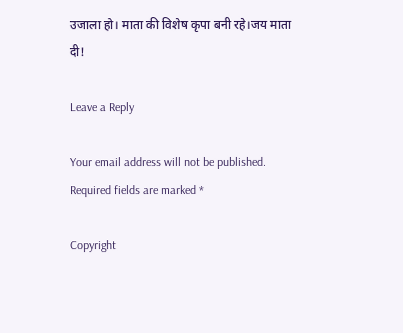उजाला हो। माता की विशेष कृपा बनी रहे।जय माता दी!

Leave a Reply

Your email address will not be published. Required fields are marked *

Copyright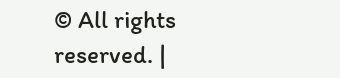© All rights reserved. |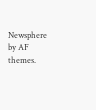Newsphere by AF themes.